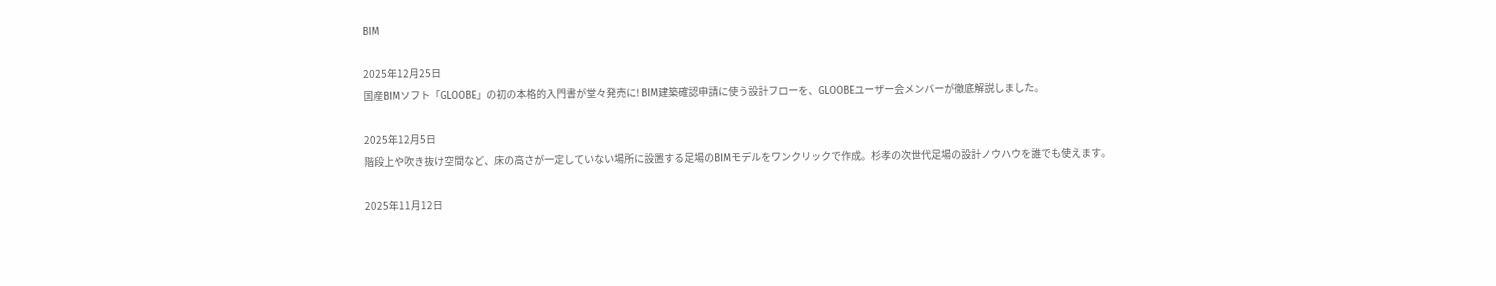BIM

2025年12月25日
国産BIMソフト「GLOOBE」の初の本格的入門書が堂々発売に! BIM建築確認申請に使う設計フローを、GLOOBEユーザー会メンバーが徹底解説しました。

2025年12月5日
階段上や吹き抜け空間など、床の高さが一定していない場所に設置する足場のBIMモデルをワンクリックで作成。杉孝の次世代足場の設計ノウハウを誰でも使えます。

2025年11月12日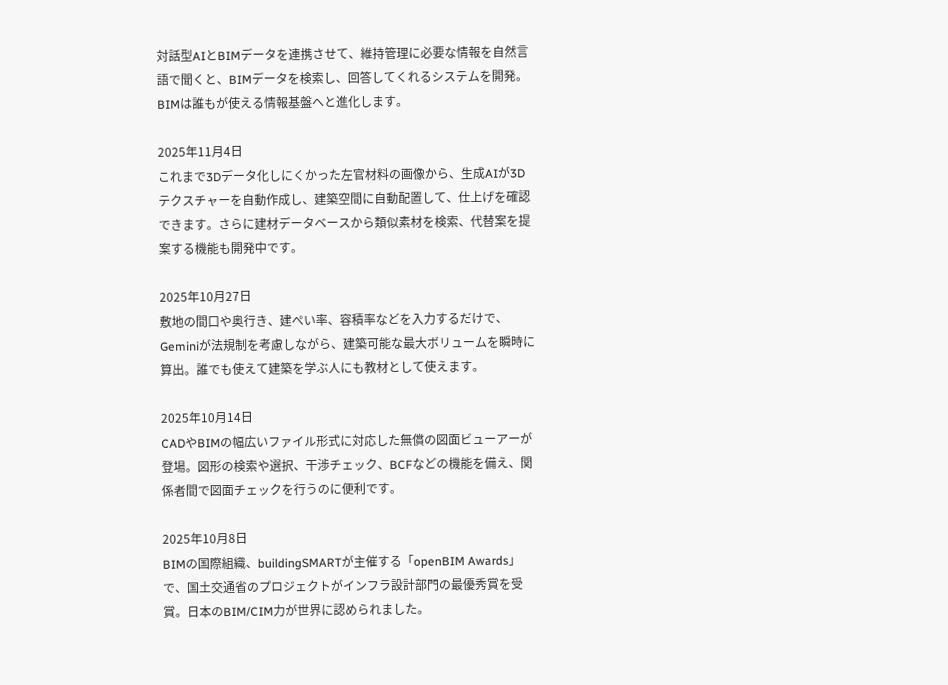対話型AIとBIMデータを連携させて、維持管理に必要な情報を自然言語で聞くと、BIMデータを検索し、回答してくれるシステムを開発。BIMは誰もが使える情報基盤へと進化します。

2025年11月4日
これまで3Dデータ化しにくかった左官材料の画像から、生成AIが3Dテクスチャーを自動作成し、建築空間に自動配置して、仕上げを確認できます。さらに建材データベースから類似素材を検索、代替案を提案する機能も開発中です。

2025年10月27日
敷地の間口や奥行き、建ぺい率、容積率などを入力するだけで、Geminiが法規制を考慮しながら、建築可能な最大ボリュームを瞬時に算出。誰でも使えて建築を学ぶ人にも教材として使えます。

2025年10月14日
CADやBIMの幅広いファイル形式に対応した無償の図面ビューアーが登場。図形の検索や選択、干渉チェック、BCFなどの機能を備え、関係者間で図面チェックを行うのに便利です。

2025年10月8日
BIMの国際組織、buildingSMARTが主催する「openBIM Awards」で、国土交通省のプロジェクトがインフラ設計部門の最優秀賞を受賞。日本のBIM/CIM力が世界に認められました。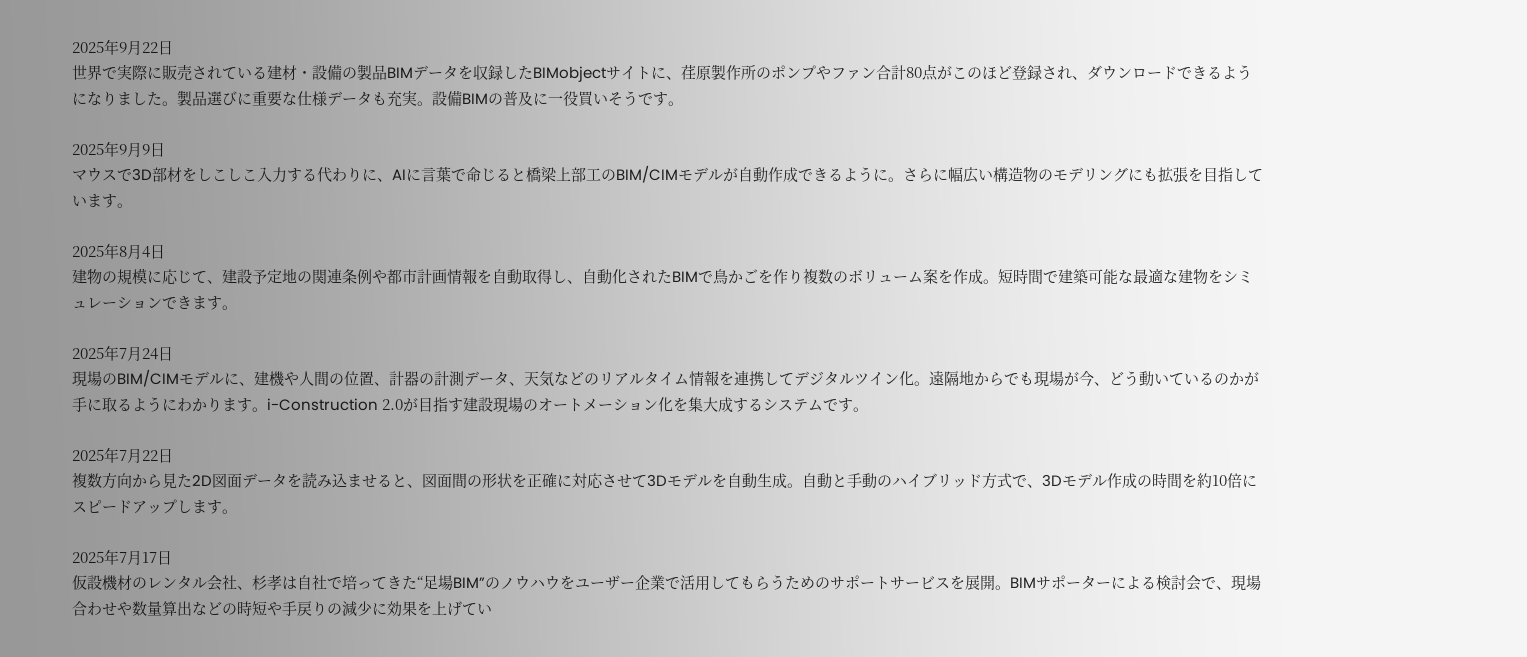2025年9月22日
世界で実際に販売されている建材・設備の製品BIMデータを収録したBIMobjectサイトに、荏原製作所のポンプやファン合計80点がこのほど登録され、ダウンロードできるようになりました。製品選びに重要な仕様データも充実。設備BIMの普及に一役買いそうです。

2025年9月9日
マウスで3D部材をしこしこ入力する代わりに、AIに言葉で命じると橋梁上部工のBIM/CIMモデルが自動作成できるように。さらに幅広い構造物のモデリングにも拡張を目指しています。

2025年8月4日
建物の規模に応じて、建設予定地の関連条例や都市計画情報を自動取得し、自動化されたBIMで鳥かごを作り複数のボリューム案を作成。短時間で建築可能な最適な建物をシミュレーションできます。

2025年7月24日
現場のBIM/CIMモデルに、建機や人間の位置、計器の計測データ、天気などのリアルタイム情報を連携してデジタルツイン化。遠隔地からでも現場が今、どう動いているのかが手に取るようにわかります。i-Construction 2.0が目指す建設現場のオートメーション化を集大成するシステムです。

2025年7月22日
複数方向から見た2D図面データを読み込ませると、図面間の形状を正確に対応させて3Dモデルを自動生成。自動と手動のハイブリッド方式で、3Dモデル作成の時間を約10倍にスピードアップします。

2025年7月17日
仮設機材のレンタル会社、杉孝は自社で培ってきた“足場BIM”のノウハウをユーザー企業で活用してもらうためのサポートサービスを展開。BIMサポーターによる検討会で、現場合わせや数量算出などの時短や手戻りの減少に効果を上げてい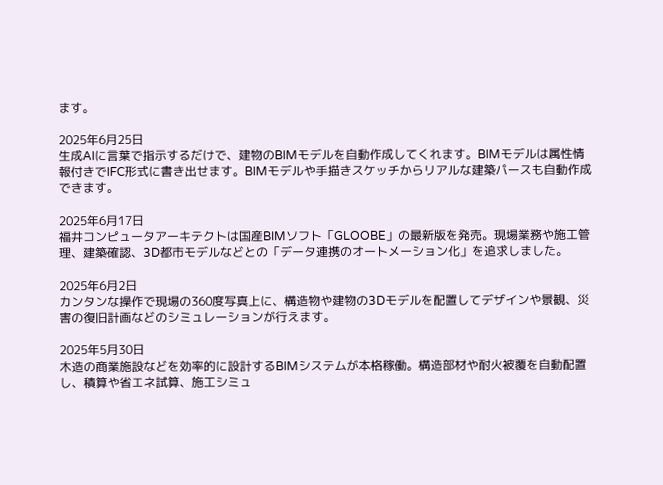ます。

2025年6月25日
生成AIに言葉で指示するだけで、建物のBIMモデルを自動作成してくれます。BIMモデルは属性情報付きでIFC形式に書き出せます。BIMモデルや手描きスケッチからリアルな建築パースも自動作成できます。

2025年6月17日
福井コンピュータアーキテクトは国産BIMソフト「GLOOBE」の最新版を発売。現場業務や施工管理、建築確認、3D都市モデルなどとの「データ連携のオートメーション化」を追求しました。

2025年6月2日
カンタンな操作で現場の360度写真上に、構造物や建物の3Dモデルを配置してデザインや景観、災害の復旧計画などのシミュレーションが行えます。

2025年5月30日
木造の商業施設などを効率的に設計するBIMシステムが本格稼働。構造部材や耐火被覆を自動配置し、積算や省エネ試算、施工シミュ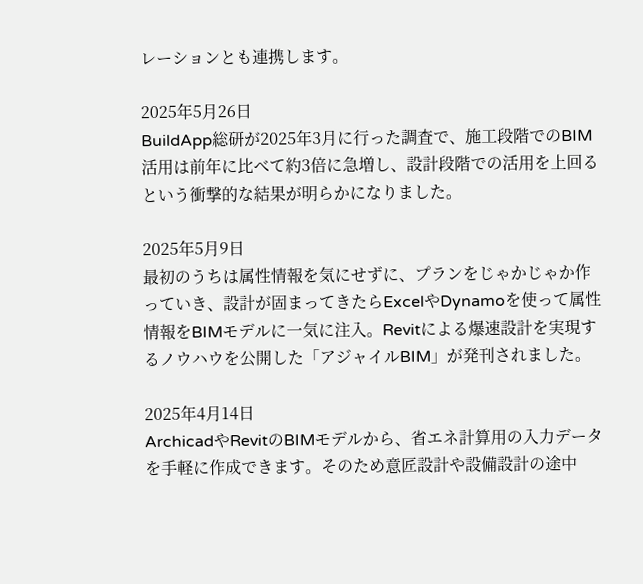レーションとも連携します。

2025年5月26日
BuildApp総研が2025年3月に行った調査で、施工段階でのBIM活用は前年に比べて約3倍に急増し、設計段階での活用を上回るという衝撃的な結果が明らかになりました。

2025年5月9日
最初のうちは属性情報を気にせずに、プランをじゃかじゃか作っていき、設計が固まってきたらExcelやDynamoを使って属性情報をBIMモデルに一気に注入。Revitによる爆速設計を実現するノウハウを公開した「アジャイルBIM」が発刊されました。

2025年4月14日
ArchicadやRevitのBIMモデルから、省エネ計算用の入力データを手軽に作成できます。そのため意匠設計や設備設計の途中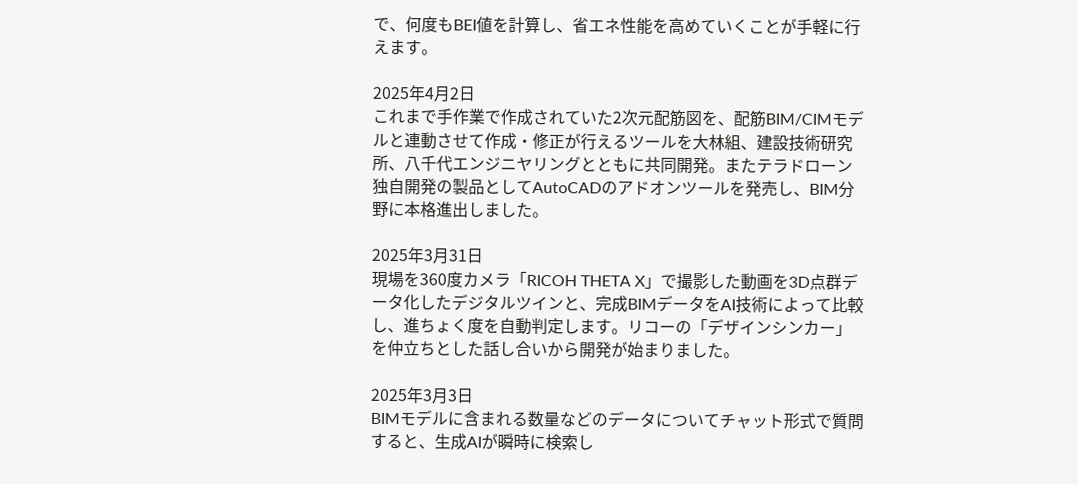で、何度もBEI値を計算し、省エネ性能を高めていくことが手軽に行えます。

2025年4月2日
これまで手作業で作成されていた2次元配筋図を、配筋BIM/CIMモデルと連動させて作成・修正が行えるツールを大林組、建設技術研究所、八千代エンジニヤリングとともに共同開発。またテラドローン独自開発の製品としてAutoCADのアドオンツールを発売し、BIM分野に本格進出しました。

2025年3月31日
現場を360度カメラ「RICOH THETA X」で撮影した動画を3D点群データ化したデジタルツインと、完成BIMデータをAI技術によって比較し、進ちょく度を自動判定します。リコーの「デザインシンカー」を仲立ちとした話し合いから開発が始まりました。

2025年3月3日
BIMモデルに含まれる数量などのデータについてチャット形式で質問すると、生成AIが瞬時に検索し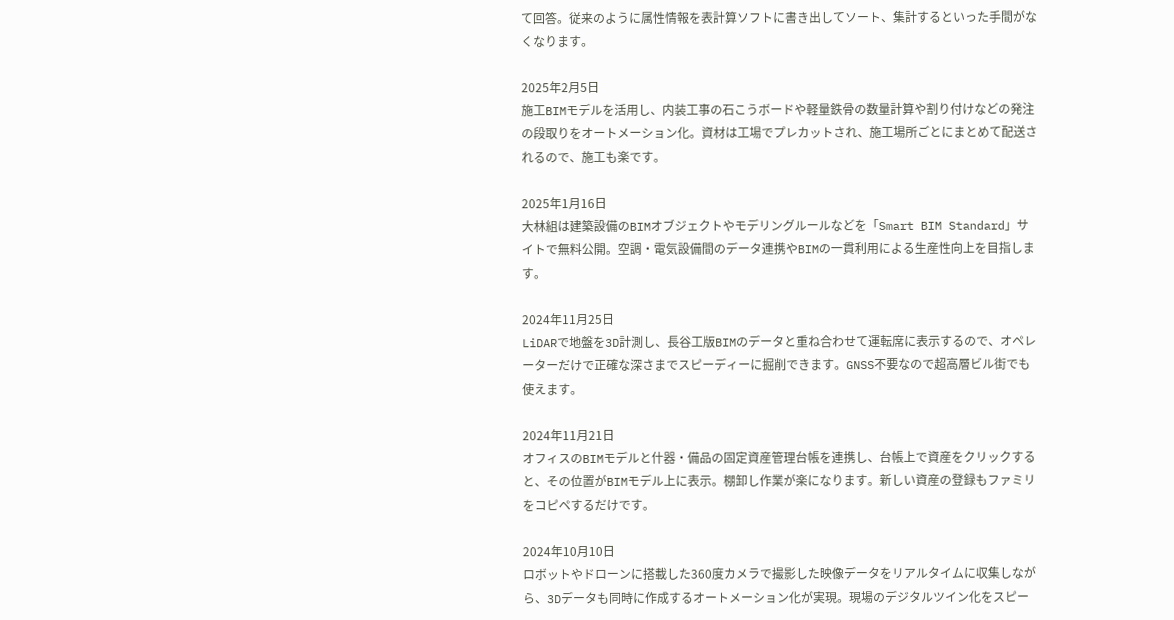て回答。従来のように属性情報を表計算ソフトに書き出してソート、集計するといった手間がなくなります。

2025年2月5日
施工BIMモデルを活用し、内装工事の石こうボードや軽量鉄骨の数量計算や割り付けなどの発注の段取りをオートメーション化。資材は工場でプレカットされ、施工場所ごとにまとめて配送されるので、施工も楽です。

2025年1月16日
大林組は建築設備のBIMオブジェクトやモデリングルールなどを「Smart BIM Standard」サイトで無料公開。空調・電気設備間のデータ連携やBIMの一貫利用による生産性向上を目指します。

2024年11月25日
LiDARで地盤を3D計測し、長谷工版BIMのデータと重ね合わせて運転席に表示するので、オペレーターだけで正確な深さまでスピーディーに掘削できます。GNSS不要なので超高層ビル街でも使えます。

2024年11月21日
オフィスのBIMモデルと什器・備品の固定資産管理台帳を連携し、台帳上で資産をクリックすると、その位置がBIMモデル上に表示。棚卸し作業が楽になります。新しい資産の登録もファミリをコピペするだけです。

2024年10月10日
ロボットやドローンに搭載した360度カメラで撮影した映像データをリアルタイムに収集しながら、3Dデータも同時に作成するオートメーション化が実現。現場のデジタルツイン化をスピー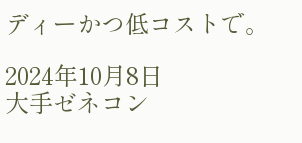ディーかつ低コストで。

2024年10月8日
大手ゼネコン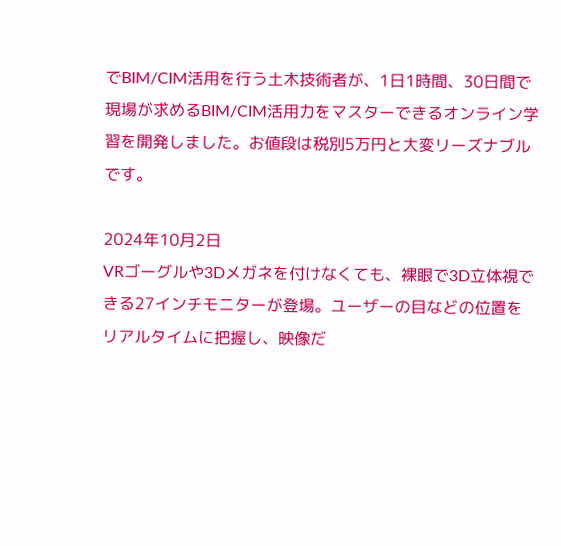でBIM/CIM活用を行う土木技術者が、1日1時間、30日間で現場が求めるBIM/CIM活用力をマスターできるオンライン学習を開発しました。お値段は税別5万円と大変リーズナブルです。

2024年10月2日
VRゴーグルや3Dメガネを付けなくても、裸眼で3D立体視できる27インチモニターが登場。ユーザーの目などの位置をリアルタイムに把握し、映像だ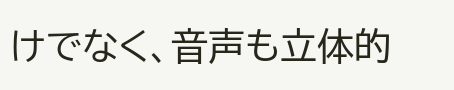けでなく、音声も立体的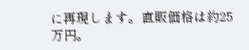に再現します。直販価格は約25万円。